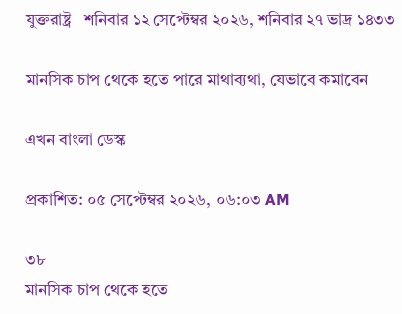যুক্তরাষ্ট্র   শনিবার ১২ সেপ্টেম্বর ২০২৬, শনিবার ২৭ ভাদ্র ১৪৩৩

মানসিক চাপ থেকে হতে পারে মাথাব্যথা, যেভাবে কমাবেন

এখন বাংলা ডেস্ক

প্রকাশিত: ০৫ সেপ্টেম্বর ২০২৬, ০৬:০৩ AM

৩৮
মানসিক চাপ থেকে হতে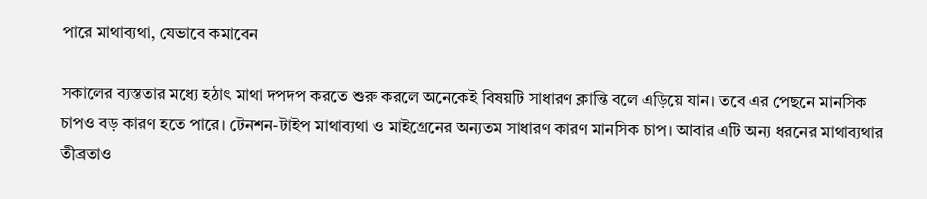পারে মাথাব্যথা, যেভাবে কমাবেন

সকালের ব্যস্ততার মধ্যে হঠাৎ মাথা দপদপ করতে শুরু করলে অনেকেই বিষয়টি সাধারণ ক্লান্তি বলে এড়িয়ে যান। তবে এর পেছনে মানসিক চাপও বড় কারণ হতে পারে। টেনশন-টাইপ মাথাব্যথা ও মাইগ্রেনের অন্যতম সাধারণ কারণ মানসিক চাপ। আবার এটি অন্য ধরনের মাথাব্যথার তীব্রতাও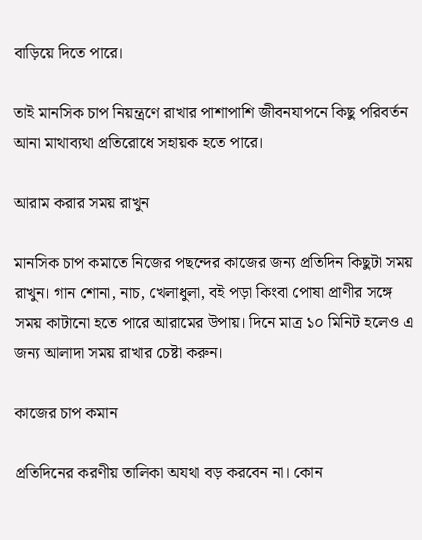বাড়িয়ে দিতে পারে।

তাই মানসিক চাপ নিয়ন্ত্রণে রাখার পাশাপাশি জীবনযাপনে কিছু পরিবর্তন আনা মাথাব্যথা প্রতিরোধে সহায়ক হতে পারে।

আরাম করার সময় রাখুন

মানসিক চাপ কমাতে নিজের পছন্দের কাজের জন্য প্রতিদিন কিছুটা সময় রাখুন। গান শোনা, নাচ, খেলাধুলা, বই পড়া কিংবা পোষা প্রাণীর সঙ্গে সময় কাটানো হতে পারে আরামের উপায়। দিনে মাত্র ১০ মিনিট হলেও এ জন্য আলাদা সময় রাখার চেষ্টা করুন।

কাজের চাপ কমান

প্রতিদিনের করণীয় তালিকা অযথা বড় করবেন না। কোন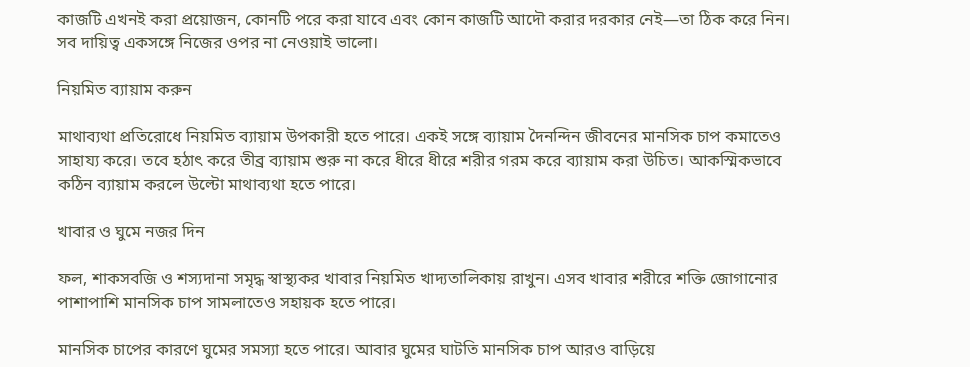কাজটি এখনই করা প্রয়োজন, কোনটি পরে করা যাবে এবং কোন কাজটি আদৌ করার দরকার নেই—তা ঠিক করে নিন। সব দায়িত্ব একসঙ্গে নিজের ওপর না নেওয়াই ভালো।

নিয়মিত ব্যায়াম করুন

মাথাব্যথা প্রতিরোধে নিয়মিত ব্যায়াম উপকারী হতে পারে। একই সঙ্গে ব্যায়াম দৈনন্দিন জীবনের মানসিক চাপ কমাতেও সাহায্য করে। তবে হঠাৎ করে তীব্র ব্যায়াম শুরু না করে ধীরে ধীরে শরীর গরম করে ব্যায়াম করা উচিত। আকস্মিকভাবে কঠিন ব্যায়াম করলে উল্টো মাথাব্যথা হতে পারে।

খাবার ও ঘুমে নজর দিন

ফল, শাকসবজি ও শস্যদানা সমৃদ্ধ স্বাস্থ্যকর খাবার নিয়মিত খাদ্যতালিকায় রাখুন। এসব খাবার শরীরে শক্তি জোগানোর পাশাপাশি মানসিক চাপ সামলাতেও সহায়ক হতে পারে।

মানসিক চাপের কারণে ঘুমের সমস্যা হতে পারে। আবার ঘুমের ঘাটতি মানসিক চাপ আরও বাড়িয়ে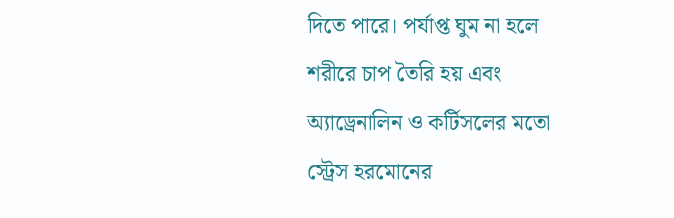দিতে পারে। পর্যাপ্ত ঘুম না হলে শরীরে চাপ তৈরি হয় এবং অ্যাড্রেনালিন ও কর্টিসলের মতো স্ট্রেস হরমোনের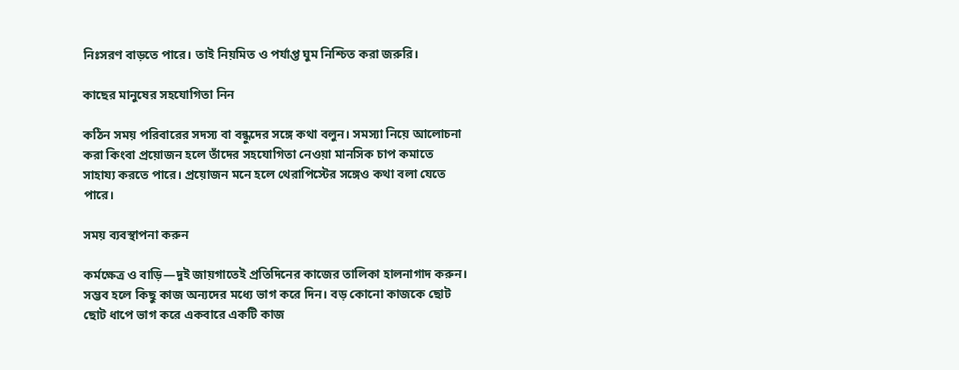নিঃসরণ বাড়তে পারে। তাই নিয়মিত ও পর্যাপ্ত ঘুম নিশ্চিত করা জরুরি।

কাছের মানুষের সহযোগিতা নিন

কঠিন সময় পরিবারের সদস্য বা বন্ধুদের সঙ্গে কথা বলুন। সমস্যা নিয়ে আলোচনা করা কিংবা প্রয়োজন হলে তাঁদের সহযোগিতা নেওয়া মানসিক চাপ কমাতে সাহায্য করতে পারে। প্রয়োজন মনে হলে থেরাপিস্টের সঙ্গেও কথা বলা যেতে পারে।

সময় ব্যবস্থাপনা করুন

কর্মক্ষেত্র ও বাড়ি—দুই জায়গাতেই প্রতিদিনের কাজের তালিকা হালনাগাদ করুন। সম্ভব হলে কিছু কাজ অন্যদের মধ্যে ভাগ করে দিন। বড় কোনো কাজকে ছোট ছোট ধাপে ভাগ করে একবারে একটি কাজ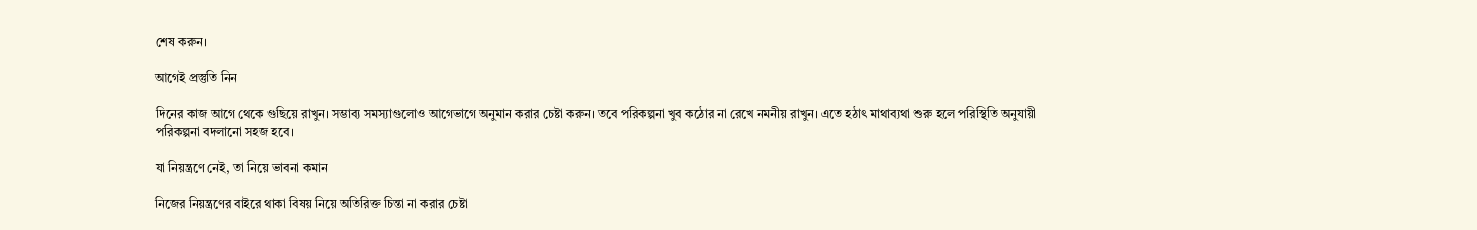শেষ করুন।

আগেই প্রস্তুতি নিন

দিনের কাজ আগে থেকে গুছিয়ে রাখুন। সম্ভাব্য সমস্যাগুলোও আগেভাগে অনুমান করার চেষ্টা করুন। তবে পরিকল্পনা খুব কঠোর না রেখে নমনীয় রাখুন। এতে হঠাৎ মাথাব্যথা শুরু হলে পরিস্থিতি অনুযায়ী পরিকল্পনা বদলানো সহজ হবে।

যা নিয়ন্ত্রণে নেই, তা নিয়ে ভাবনা কমান

নিজের নিয়ন্ত্রণের বাইরে থাকা বিষয় নিয়ে অতিরিক্ত চিন্তা না করার চেষ্টা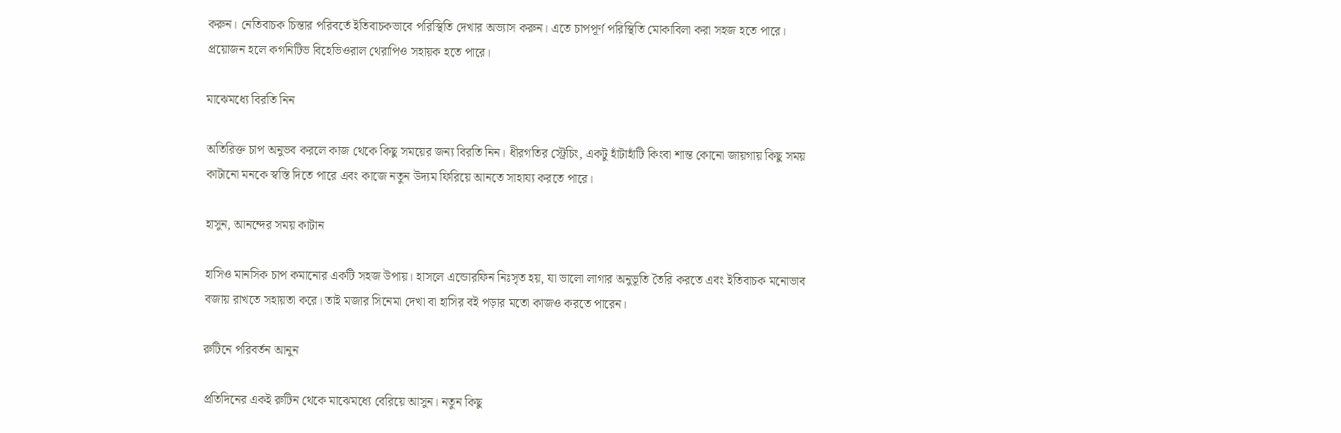করুন। নেতিবাচক চিন্তার পরিবর্তে ইতিবাচকভাবে পরিস্থিতি দেখার অভ্যাস করুন। এতে চাপপূর্ণ পরিস্থিতি মোকাবিলা করা সহজ হতে পারে। প্রয়োজন হলে কগনিটিভ বিহেভিওরাল থেরাপিও সহায়ক হতে পারে।

মাঝেমধ্যে বিরতি নিন

অতিরিক্ত চাপ অনুভব করলে কাজ থেকে কিছু সময়ের জন্য বিরতি নিন। ধীরগতির স্ট্রেচিং, একটু হাঁটাহাঁটি কিংবা শান্ত কোনো জায়গায় কিছু সময় কাটানো মনকে স্বস্তি দিতে পারে এবং কাজে নতুন উদ্যম ফিরিয়ে আনতে সাহায্য করতে পারে।

হাসুন, আনন্দের সময় কাটান

হাসিও মানসিক চাপ কমানোর একটি সহজ উপায়। হাসলে এন্ডোরফিন নিঃসৃত হয়, যা ভালো লাগার অনুভূতি তৈরি করতে এবং ইতিবাচক মনোভাব বজায় রাখতে সহায়তা করে। তাই মজার সিনেমা দেখা বা হাসির বই পড়ার মতো কাজও করতে পারেন।

রুটিনে পরিবর্তন আনুন

প্রতিদিনের একই রুটিন থেকে মাঝেমধ্যে বেরিয়ে আসুন। নতুন কিছু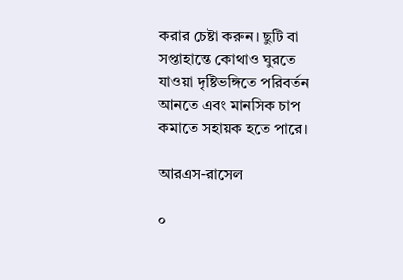করার চেষ্টা করুন। ছুটি বা সপ্তাহান্তে কোথাও ঘুরতে যাওয়া দৃষ্টিভঙ্গিতে পরিবর্তন আনতে এবং মানসিক চাপ কমাতে সহায়ক হতে পারে।

আরএস-রাসেল

০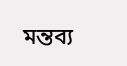মন্তব্য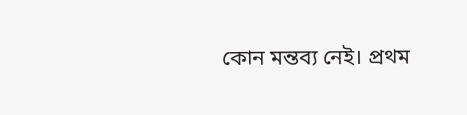কোন মন্তব্য নেই। প্রথম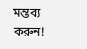মন্তব্য করুন!